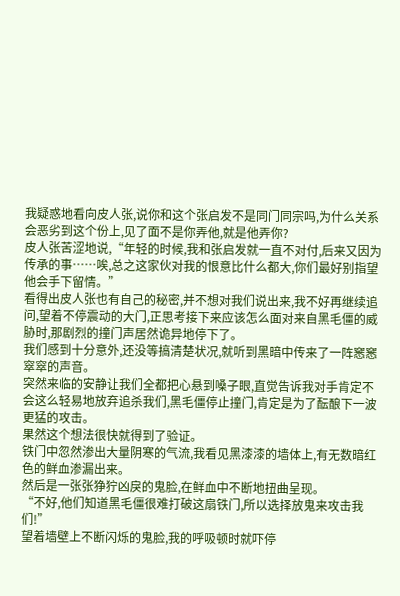我疑惑地看向皮人张,说你和这个张启发不是同门同宗吗,为什么关系会恶劣到这个份上,见了面不是你弄他,就是他弄你?
皮人张苦涩地说,“年轻的时候,我和张启发就一直不对付,后来又因为传承的事……唉,总之这家伙对我的恨意比什么都大,你们最好别指望他会手下留情。”
看得出皮人张也有自己的秘密,并不想对我们说出来,我不好再继续追问,望着不停震动的大门,正思考接下来应该怎么面对来自黑毛僵的威胁时,那剧烈的撞门声居然诡异地停下了。
我们感到十分意外,还没等搞清楚状况,就听到黑暗中传来了一阵窸窸窣窣的声音。
突然来临的安静让我们全都把心悬到嗓子眼,直觉告诉我对手肯定不会这么轻易地放弃追杀我们,黑毛僵停止撞门,肯定是为了酝酿下一波更猛的攻击。
果然这个想法很快就得到了验证。
铁门中忽然渗出大量阴寒的气流,我看见黑漆漆的墙体上,有无数暗红色的鲜血渗漏出来。
然后是一张张狰狞凶戾的鬼脸,在鲜血中不断地扭曲呈现。
“不好,他们知道黑毛僵很难打破这扇铁门,所以选择放鬼来攻击我们!”
望着墙壁上不断闪烁的鬼脸,我的呼吸顿时就吓停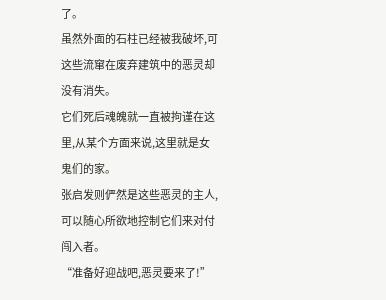了。
虽然外面的石柱已经被我破坏,可这些流窜在废弃建筑中的恶灵却没有消失。
它们死后魂魄就一直被拘谨在这里,从某个方面来说,这里就是女鬼们的家。
张启发则俨然是这些恶灵的主人,可以随心所欲地控制它们来对付闯入者。
“准备好迎战吧,恶灵要来了!”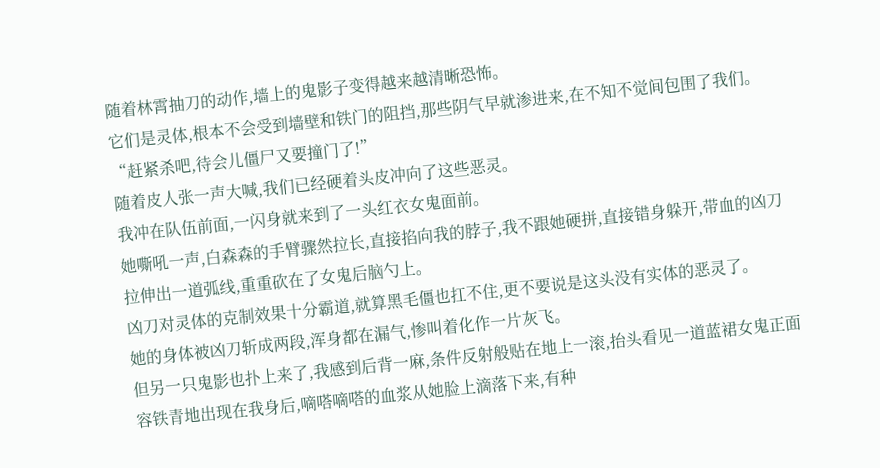随着林霄抽刀的动作,墙上的鬼影子变得越来越清晰恐怖。
它们是灵体,根本不会受到墙壁和铁门的阻挡,那些阴气早就渗进来,在不知不觉间包围了我们。
“赶紧杀吧,待会儿僵尸又要撞门了!”
随着皮人张一声大喊,我们已经硬着头皮冲向了这些恶灵。
我冲在队伍前面,一闪身就来到了一头红衣女鬼面前。
她嘶吼一声,白森森的手臂骤然拉长,直接掐向我的脖子,我不跟她硬拼,直接错身躲开,带血的凶刀拉伸出一道弧线,重重砍在了女鬼后脑勺上。
凶刀对灵体的克制效果十分霸道,就算黑毛僵也扛不住,更不要说是这头没有实体的恶灵了。
她的身体被凶刀斩成两段,浑身都在漏气,惨叫着化作一片灰飞。
但另一只鬼影也扑上来了,我感到后背一麻,条件反射般贴在地上一滚,抬头看见一道蓝裙女鬼正面容铁青地出现在我身后,嘀嗒嘀嗒的血浆从她脸上滴落下来,有种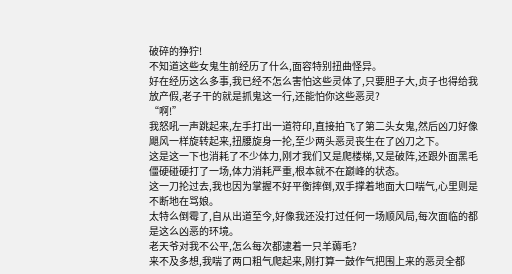破碎的狰狞!
不知道这些女鬼生前经历了什么,面容特别扭曲怪异。
好在经历这么多事,我已经不怎么害怕这些灵体了,只要胆子大,贞子也得给我放产假,老子干的就是抓鬼这一行,还能怕你这些恶灵?
“啊!”
我怒吼一声跳起来,左手打出一道符印,直接拍飞了第二头女鬼,然后凶刀好像飓风一样旋转起来,扭腰旋身一抡,至少两头恶灵丧生在了凶刀之下。
这是这一下也消耗了不少体力,刚才我们又是爬楼梯,又是破阵,还跟外面黑毛僵硬碰硬打了一场,体力消耗严重,根本就不在巅峰的状态。
这一刀抡过去,我也因为掌握不好平衡摔倒,双手撑着地面大口喘气,心里则是不断地在骂娘。
太特么倒霉了,自从出道至今,好像我还没打过任何一场顺风局,每次面临的都是这么凶恶的环境。
老天爷对我不公平,怎么每次都逮着一只羊薅毛?
来不及多想,我喘了两口粗气爬起来,刚打算一鼓作气把围上来的恶灵全都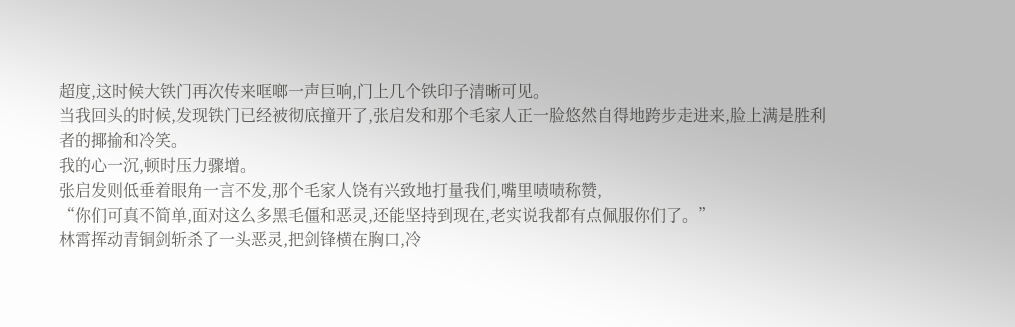超度,这时候大铁门再次传来哐啷一声巨响,门上几个铁印子清晰可见。
当我回头的时候,发现铁门已经被彻底撞开了,张启发和那个毛家人正一脸悠然自得地跨步走进来,脸上满是胜利者的揶揄和冷笑。
我的心一沉,顿时压力骤增。
张启发则低垂着眼角一言不发,那个毛家人饶有兴致地打量我们,嘴里啧啧称赞,
“你们可真不简单,面对这么多黑毛僵和恶灵,还能坚持到现在,老实说我都有点佩服你们了。”
林霄挥动青铜剑斩杀了一头恶灵,把剑锋横在胸口,冷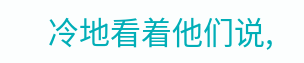冷地看着他们说,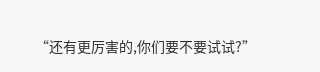“还有更厉害的,你们要不要试试?”